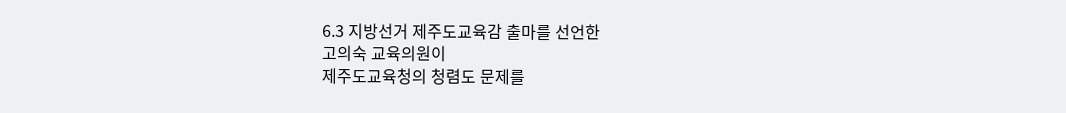6.3 지방선거 제주도교육감 출마를 선언한
고의숙 교육의원이
제주도교육청의 청렴도 문제를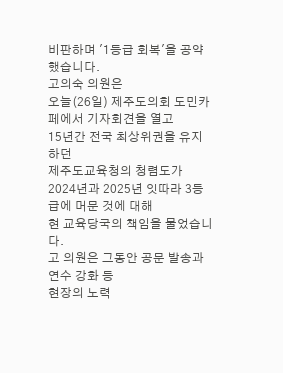비판하며 '1등급 회복'을 공약했습니다.
고의숙 의원은
오늘(26일) 제주도의회 도민카페에서 기자회견을 열고
15년간 전국 최상위권을 유지하던
제주도교육청의 청렴도가
2024년과 2025년 잇따라 3등급에 머문 것에 대해
현 교육당국의 책임을 물었습니다.
고 의원은 그동안 공문 발송과 연수 강화 등
현장의 노력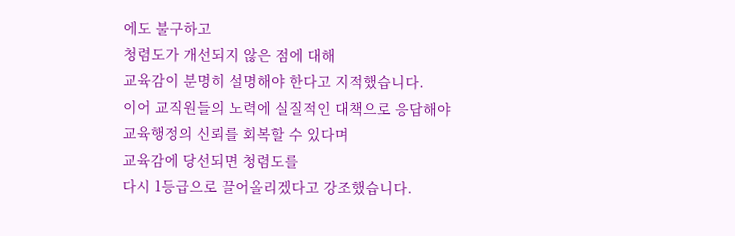에도 불구하고
청렴도가 개선되지 않은 점에 대해
교육감이 분명히 설명해야 한다고 지적했습니다.
이어 교직원들의 노력에 실질적인 대책으로 응답해야
교육행정의 신뢰를 회복할 수 있다며
교육감에 당선되면 청렴도를
다시 1등급으로 끌어올리겠다고 강조했습니다.